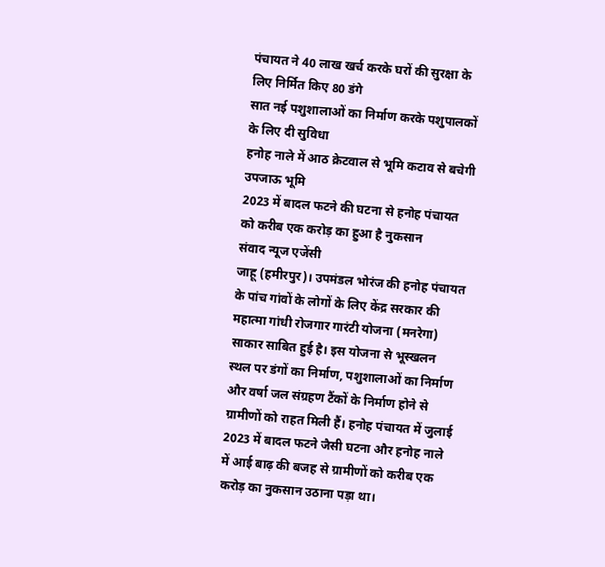पंचायत ने 40 लाख खर्च करके घरों की सुरक्षा के लिए निर्मित किए 80 डंगे
सात नई पशुशालाओं का निर्माण करके पशुपालकों के लिए दी सुविधा
हनोह नाले में आठ क्रेटवाल से भूमि कटाव से बचेगी उपजाऊ भूमि
2023 में बादल फटने की घटना से हनोह पंचायत को करीब एक करोड़ का हुआ है नुकसान
संवाद न्यूज एजेंसी
जाहू (हमीरपुर)। उपमंडल भोरंज की हनोह पंचायत के पांच गांवों के लोगों के लिए केंद्र सरकार की महात्मा गांधी रोजगार गारंटी योजना (मनरेगा) साकार साबित हुई है। इस योजना से भूस्खलन स्थल पर डंगों का निर्माण, पशुशालाओं का निर्माण और वर्षा जल संग्रहण टैंकों के निर्माण होने से ग्रामीणों को राहत मिली हैं। हनोह पंचायत में जुलाई 2023 में बादल फटने जैसी घटना और हनोह नाले में आई बाढ़ की बजह से ग्रामीणों को करीब एक करोड़ का नुकसान उठाना पड़ा था।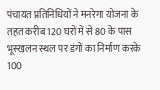पंचायत प्रतिनिधियों ने मनरेगा योजना के तहत करीब 120 घरों में से 80 के पास भूस्खलन स्थल पर डंगों का निर्माण करके 100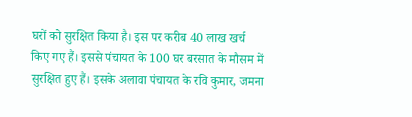घरों को सुरक्षित किया है। इस पर करीब 40 लाख खर्च किए गए हैं। इससे पंचायत के 100 घर बरसात के मौसम में सुरक्षित हुए हैं। इसके अलावा पंचायत के रवि कुमार, जमना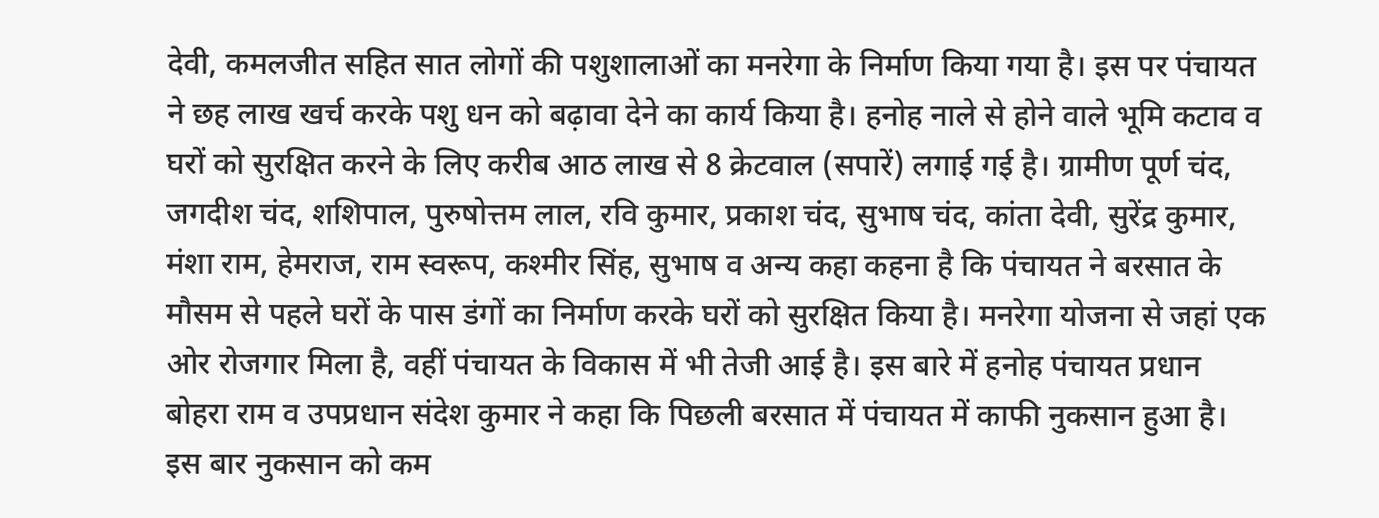देवी, कमलजीत सहित सात लोगों की पशुशालाओं का मनरेगा के निर्माण किया गया है। इस पर पंचायत ने छह लाख खर्च करके पशु धन को बढ़ावा देने का कार्य किया है। हनोह नाले से होने वाले भूमि कटाव व घरों को सुरक्षित करने के लिए करीब आठ लाख से 8 क्रेटवाल (सपारें) लगाई गई है। ग्रामीण पूर्ण चंद, जगदीश चंद, शशिपाल, पुरुषोत्तम लाल, रवि कुमार, प्रकाश चंद, सुभाष चंद, कांता देवी, सुरेंद्र कुमार, मंशा राम, हेमराज, राम स्वरूप, कश्मीर सिंह, सुभाष व अन्य कहा कहना है कि पंचायत ने बरसात के मौसम से पहले घरों के पास डंगों का निर्माण करके घरों को सुरक्षित किया है। मनरेगा योजना से जहां एक ओर रोजगार मिला है, वहीं पंचायत के विकास में भी तेजी आई है। इस बारे में हनोह पंचायत प्रधान बोहरा राम व उपप्रधान संदेश कुमार ने कहा कि पिछली बरसात में पंचायत में काफी नुकसान हुआ है। इस बार नुकसान को कम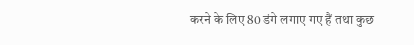करने के लिए 80 डंगे लगाए गए हैं तथा कुछ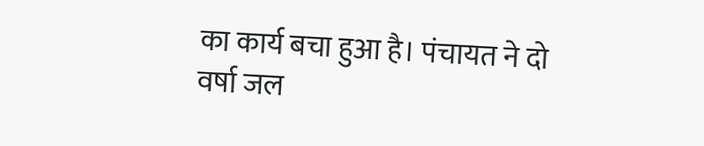का कार्य बचा हुआ है। पंचायत ने दो वर्षा जल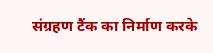संग्रहण टैंक का निर्माण करके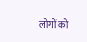लोगों को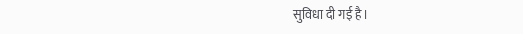सुविधा दी गई है।